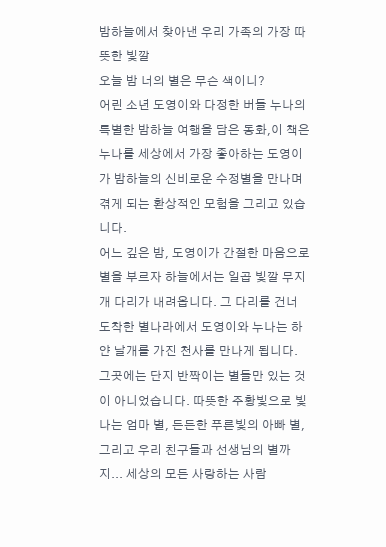밤하늘에서 찾아낸 우리 가족의 가장 따뜻한 빛깔
오늘 밤 너의 별은 무슨 색이니?
어린 소년 도영이와 다정한 버들 누나의 특별한 밤하늘 여행을 담은 동화,이 책은 누나를 세상에서 가장 좋아하는 도영이가 밤하늘의 신비로운 수정별을 만나며 겪게 되는 환상적인 모험을 그리고 있습니다.
어느 깊은 밤, 도영이가 간절한 마음으로 별을 부르자 하늘에서는 일곱 빛깔 무지개 다리가 내려옵니다. 그 다리를 건너 도착한 별나라에서 도영이와 누나는 하얀 날개를 가진 천사를 만나게 됩니다. 그곳에는 단지 반짝이는 별들만 있는 것이 아니었습니다. 따뜻한 주황빛으로 빛나는 엄마 별, 든든한 푸른빛의 아빠 별, 그리고 우리 친구들과 선생님의 별까지... 세상의 모든 사랑하는 사람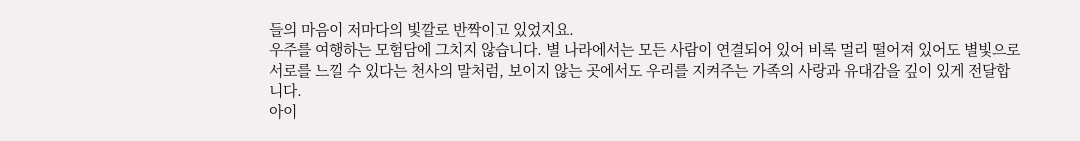들의 마음이 저마다의 빛깔로 반짝이고 있었지요.
우주를 여행하는 모험담에 그치지 않습니다. 별 나라에서는 모든 사람이 연결되어 있어 비록 멀리 떨어져 있어도 별빛으로 서로를 느낄 수 있다는 천사의 말처럼, 보이지 않는 곳에서도 우리를 지켜주는 가족의 사랑과 유대감을 깊이 있게 전달합니다.
아이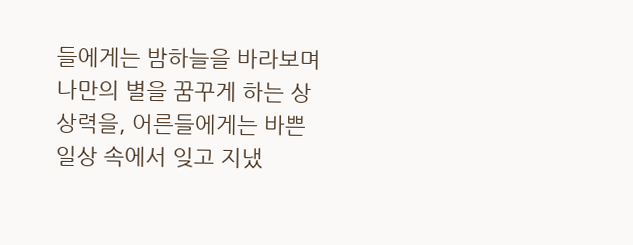들에게는 밤하늘을 바라보며 나만의 별을 꿈꾸게 하는 상상력을, 어른들에게는 바쁜 일상 속에서 잊고 지냈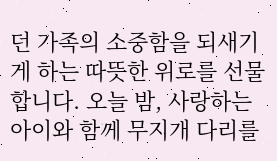던 가족의 소중함을 되새기게 하는 따뜻한 위로를 선물합니다. 오늘 밤, 사랑하는 아이와 함께 무지개 다리를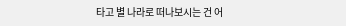타고 별 나라로 떠나보시는 건 어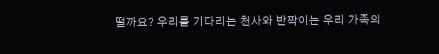떨까요? 우리를 기다리는 천사와 반짝이는 우리 가족의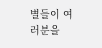별들이 여러분을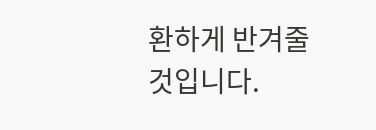환하게 반겨줄 것입니다.